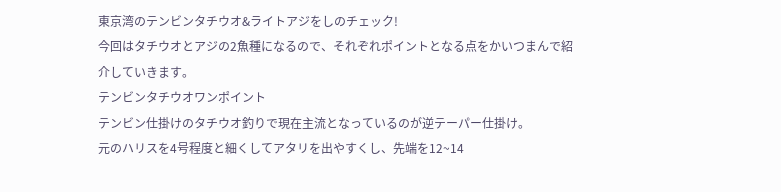東京湾のテンビンタチウオ&ライトアジをしのチェック!
今回はタチウオとアジの2魚種になるので、それぞれポイントとなる点をかいつまんで紹介していきます。
テンビンタチウオワンポイント
テンビン仕掛けのタチウオ釣りで現在主流となっているのが逆テーパー仕掛け。
元のハリスを4号程度と細くしてアタリを出やすくし、先端を12~14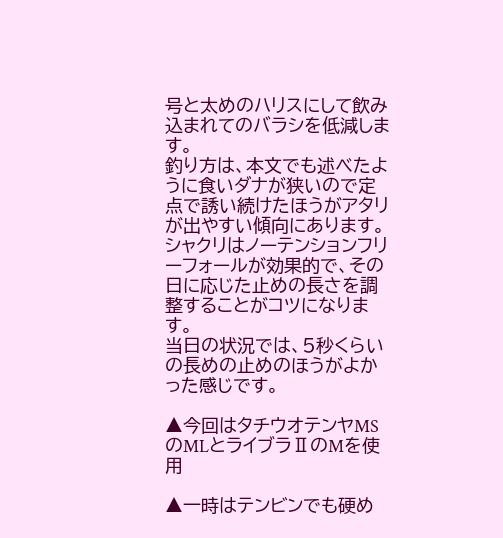号と太めのハリスにして飲み込まれてのバラシを低減します。
釣り方は、本文でも述べたように食いダナが狭いので定点で誘い続けたほうがアタリが出やすい傾向にあります。
シャクリはノーテンションフリーフォールが効果的で、その日に応じた止めの長さを調整することがコツになります。
当日の状況では、5秒くらいの長めの止めのほうがよかった感じです。

▲今回はタチウオテンヤMSのMLとライブラⅡのMを使用

▲一時はテンビンでも硬め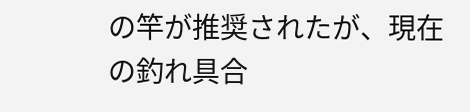の竿が推奨されたが、現在の釣れ具合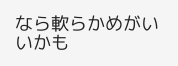なら軟らかめがいいかも